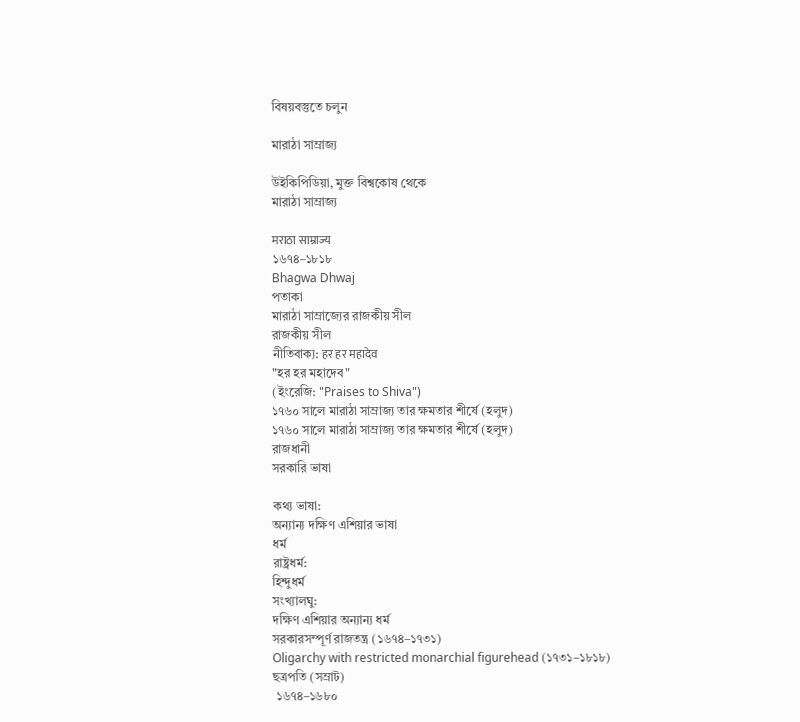বিষয়বস্তুতে চলুন

মারাঠা সাম্রাজ্য

উইকিপিডিয়া, মুক্ত বিশ্বকোষ থেকে
মারাঠা সাম্রাজ্য

मराठा साम्राज्य
১৬৭৪–১৮১৮
Bhagwa Dhwaj
পতাকা
মারাঠা সাম্রাজ্যের রাজকীয় সীল
রাজকীয় সীল
নীতিবাক্য: हर हर महादेव
"হর হর মহাদেব"
(ইংরেজি: "Praises to Shiva")
১৭৬০ সালে মারাঠা সাম্রাজ্য তার ক্ষমতার শীর্ষে (হলুদ)
১৭৬০ সালে মারাঠা সাম্রাজ্য তার ক্ষমতার শীর্ষে (হলুদ)
রাজধানী
সরকারি ভাষা

কথ্য ভাষা:
অন্যান্য দক্ষিণ এশিয়ার ভাষা
ধর্ম
রাষ্ট্রধর্ম:
হিন্দুধর্ম
সংখ্যালঘু:
দক্ষিণ এশিয়ার অন্যান্য ধর্ম
সরকারসম্পূর্ণ রাজতন্ত্র (১৬৭৪–১৭৩১)
Oligarchy with restricted monarchial figurehead (১৭৩১–১৮১৮)
ছত্রপতি (সম্রাট)
 ১৬৭৪–১৬৮০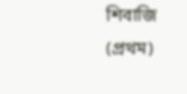শিবাজি (প্রথম)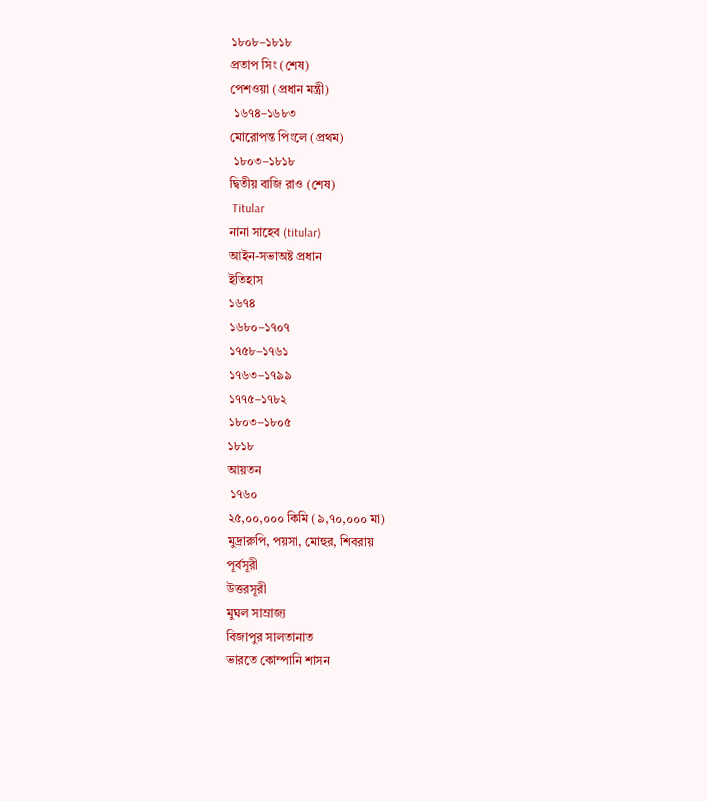১৮০৮–১৮১৮
প্রতাপ সিং (শেষ)
পেশওয়া (প্রধান মন্ত্রী)
 ১৬৭৪–১৬৮৩
মোরোপন্ত পিংলে (প্রথম)
 ১৮০৩–১৮১৮
দ্বিতীয় বাজি রাও (শেষ)
 Titular
নানা সাহেব (titular)
আইন-সভাঅষ্ট প্রধান
ইতিহাস
১৬৭৪
১৬৮০–১৭০৭
১৭৫৮–১৭৬১
১৭৬৩–১৭৯৯
১৭৭৫–১৭৮২
১৮০৩–১৮০৫
১৮১৮
আয়তন
 ১৭৬০
২৫,০০,০০০ কিমি (৯,৭০,০০০ মা)
মুদ্রারুপি, পয়সা, মোহুর, শিবরায়
পূর্বসূরী
উত্তরসূরী
মুঘল সাম্রাজ্য
বিজাপুর সালতানাত
ভারতে কোম্পানি শাসন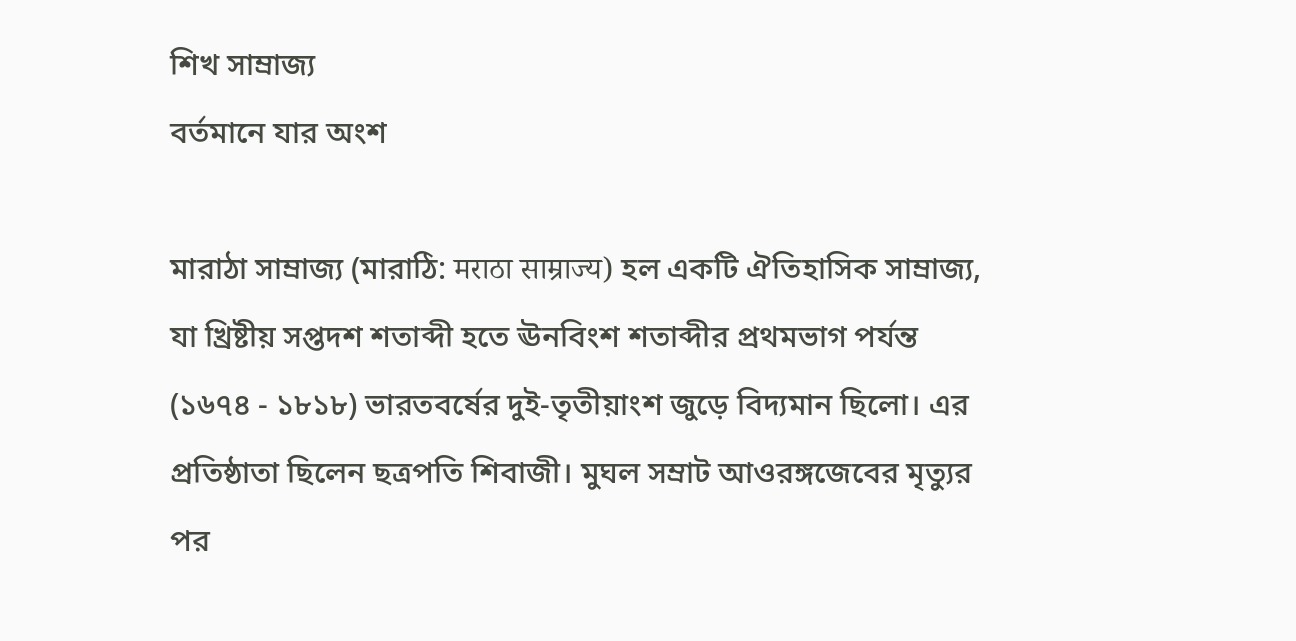শিখ সাম্রাজ্য
বর্তমানে যার অংশ

মারাঠা সাম্রাজ্য (মারাঠি: मराठा साम्राज्य) হল একটি ঐতিহাসিক সাম্রাজ্য, যা খ্রিষ্টীয় সপ্তদশ শতাব্দী হতে ঊনবিংশ শতাব্দীর প্রথমভাগ পর্যন্ত (১৬৭৪ - ১৮১৮) ভারতবর্ষের দুই-তৃতীয়াংশ জুড়ে বিদ্যমান ছিলো। এর প্রতিষ্ঠাতা ছিলেন ছত্রপতি শিবাজী। মুঘল সম্রাট আওরঙ্গজেবের মৃত্যুর পর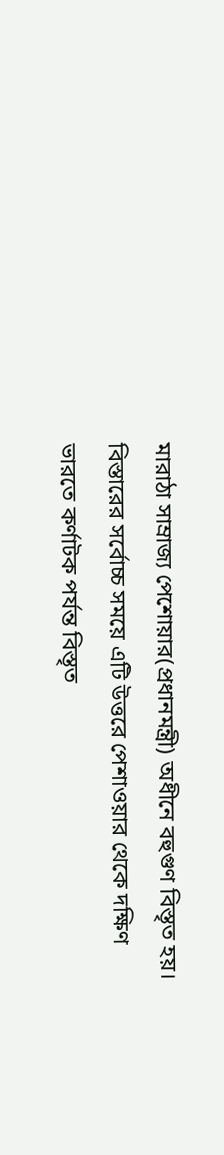মারাঠা সাম্রাজ্য পেশোয়ার(প্রধানমন্ত্রী) অধীনে বহুগুণ বিস্তৃত হয়। বিস্তারের সর্বোচ্চ সময়ে এটি উত্তরে পেশাওয়ার থেকে দক্ষিণ ভারতে কর্ণাটক পর্যন্ত বিস্তৃত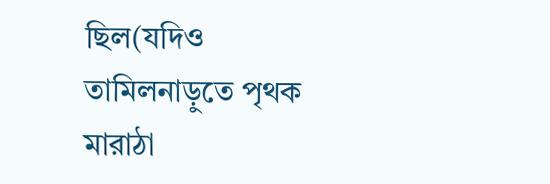ছিল(যদিও তামিলনাড়ুতে পৃথক মারাঠা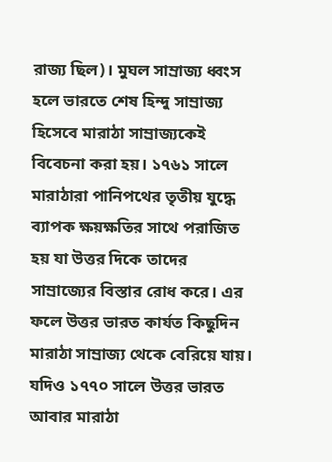রাজ্য ছিল)। মুঘল সাম্রাজ্য ধ্বংস হলে ভারতে শেষ হিন্দু সাম্রাজ্য হিসেবে মারাঠা সাম্রাজ্যকেই বিবেচনা করা হয়। ১৭৬১ সালে মারাঠারা পানিপথের তৃতীয় যুদ্ধে ব্যাপক ক্ষয়ক্ষতির সাথে পরাজিত হয় যা উত্তর দিকে তাদের সাম্রাজ্যের বিস্তার রোধ করে। এর ফলে উত্তর ভারত কার্যত কিছুদিন মারাঠা সাম্রাজ্য থেকে বেরিয়ে যায়। যদিও ১৭৭০ সালে উত্তর ভারত আবার মারাঠা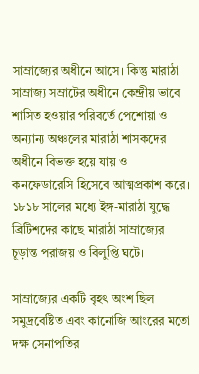সাম্রাজ্যের অধীনে আসে। কিন্তু মারাঠা সাম্রাজ্য সম্রাটের অধীনে কেন্দ্রীয় ভাবে শাসিত হওয়ার পরিবর্তে পেশোয়া ও অন্যান্য অঞ্চলের মারাঠা শাসকদের অধীনে বিভক্ত হয়ে যায় ও কনফেডারেসি হিসেবে আত্মপ্রকাশ করে। ১৮১৮ সালের মধ্যে ইঙ্গ-মারাঠা যুদ্ধে ব্রিটিশদের কাছে মারাঠা সাম্রাজ্যের চূড়ান্ত পরাজয় ও বিলুপ্তি ঘটে।

সাম্রাজ্যের একটি বৃহৎ অংশ ছিল সমুদ্রবেষ্টিত এবং কানোজি আংরের মতো দক্ষ সেনাপতির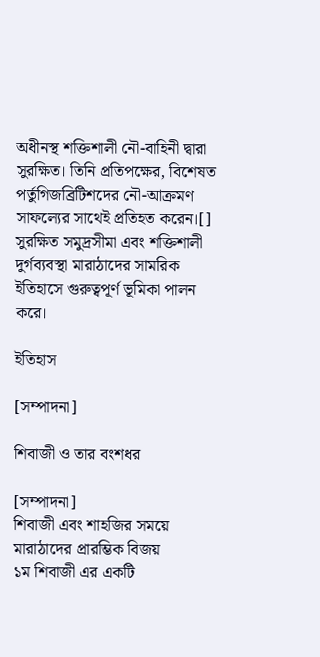অধীনস্থ শক্তিশালী নৌ-বাহিনী দ্বারা সুরক্ষিত। তিনি প্রতিপক্ষের, বিশেষত পর্তুগিজব্রিটিশদের নৌ-আক্রমণ সাফল্যের সাথেই প্রতিহত করেন।[] সুরক্ষিত সমুদ্রসীমা এবং শক্তিশালী দুর্গব্যবস্থা মারাঠাদের সামরিক ইতিহাসে গুরুত্বপূর্ণ ভূমিকা পালন করে।

ইতিহাস

[সম্পাদনা]

শিবাজী ও তার বংশধর

[সম্পাদনা]
শিবাজী এবং শাহজির সময়ে মারাঠাদের প্রারম্ভিক বিজয়
১ম শিবাজী এর একটি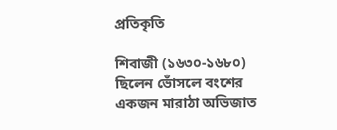প্রতিকৃতি

শিবাজী (১৬৩০-১৬৮০) ছিলেন ভোঁসলে বংশের একজন মারাঠা অভিজাত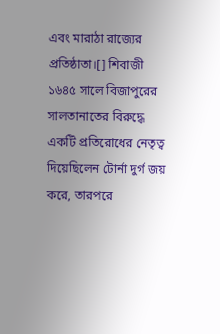এবং মারাঠা রাজ্যের প্রতিষ্ঠাতা।[] শিবাজী ১৬৪৫ সালে বিজাপুরের সালতানাতের বিরুদ্ধে একটি প্রতিরোধের নেতৃত্ব দিয়েছিলেন টোর্না দুর্গ জয় করে, তারপরে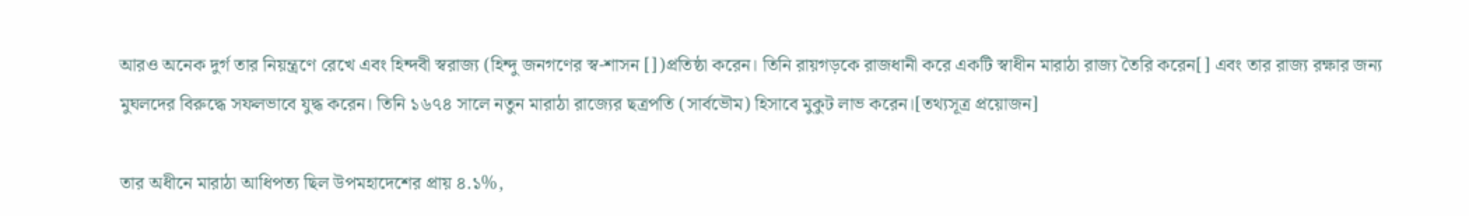আরও অনেক দুর্গ তার নিয়ন্ত্রণে রেখে এবং হিন্দবী স্বরাজ্য (হিন্দু জনগণের স্ব-শাসন [])প্রতিষ্ঠা করেন। তিনি রায়গড়কে রাজধানী করে একটি স্বাধীন মারাঠা রাজ্য তৈরি করেন[] এবং তার রাজ্য রক্ষার জন্য মুঘলদের বিরুদ্ধে সফলভাবে যুদ্ধ করেন। তিনি ১৬৭৪ সালে নতুন মারাঠা রাজ্যের ছত্রপতি (সার্বভৌম) হিসাবে মুকুট লাভ করেন।[তথ্যসূত্র প্রয়োজন]

তার অধীনে মারাঠা আধিপত্য ছিল উপমহাদেশের প্রায় ৪.১%,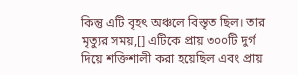কিন্তু এটি বৃহৎ অঞ্চলে বিস্তৃত ছিল। তার মৃত্যুর সময়,[] এটিকে প্রায় ৩০০টি দুর্গ দিয়ে শক্তিশালী করা হয়েছিল এবং প্রায়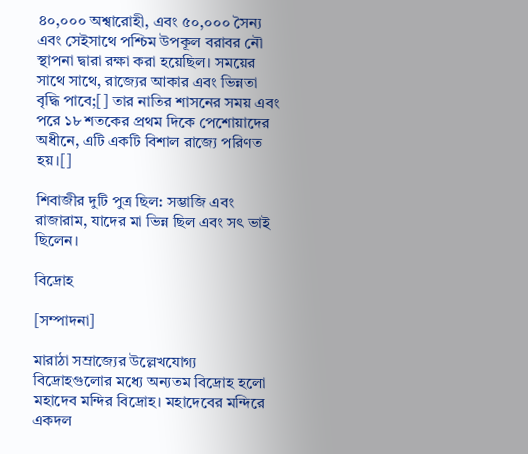৪০,০০০ অশ্বারোহী, এবং ৫০,০০০ সৈন্য এবং সেইসাথে পশ্চিম উপকূল বরাবর নৌ স্থাপনা দ্বারা রক্ষা করা হয়েছিল। সময়ের সাথে সাথে, রাজ্যের আকার এবং ভিন্নতা বৃদ্ধি পাবে;[] তার নাতির শাসনের সময় এবং পরে ১৮ শতকের প্রথম দিকে পেশোয়াদের অধীনে, এটি একটি বিশাল রাজ্যে পরিণত হয়।[]

শিবাজীর দুটি পুত্র ছিল: সম্ভাজি এবং রাজারাম, যাদের মা ভিন্ন ছিল এবং সৎ ভাই ছিলেন।

বিদ্রোহ

[সম্পাদনা]

মারাঠা সম্রাজ্যের উল্লেখযোগ্য বিদ্রোহগুলোর মধ্যে অন্যতম বিদ্রোহ হলো মহাদেব মন্দির বিদ্রোহ। মহাদেবের মন্দিরে একদল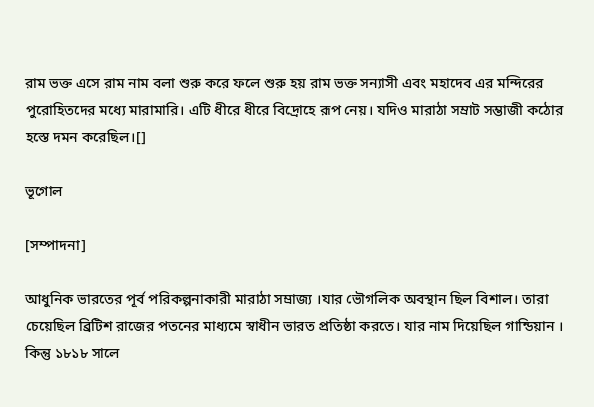রাম ভক্ত এসে রাম নাম বলা শুরু করে ফলে শুরু হয় রাম ভক্ত সন্যাসী এবং মহাদেব এর মন্দিরের পুরোহিতদের মধ্যে মারামারি। এটি ধীরে ধীরে বিদ্রোহে রূপ নেয়। যদিও মারাঠা সম্রাট সম্ভাজী কঠোর হস্তে দমন করেছিল।[]

ভূগোল

[সম্পাদনা]

আধুনিক ভারতের পূর্ব পরিকল্পনাকারী মারাঠা সম্রাজ্য ।যার ভৌগলিক অবস্থান ছিল বিশাল। তারা চেয়েছিল ব্রিটিশ রাজের পতনের মাধ্যমে স্বাধীন ভারত প্রতিষ্ঠা করতে। যার নাম দিয়েছিল গান্ডিয়ান । কিন্তু ১৮১৮ সালে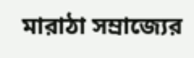মারাঠা সম্রাজ্যের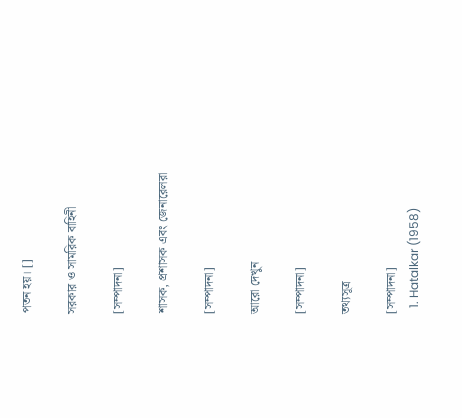পতন হয়। []

সরকার ও সামরিক বাহিনী

[সম্পাদনা]

শাসক, প্রশাসক এবং জেনারেলরা

[সম্পাদনা]

আরো দেখুন

[সম্পাদনা]

তথ্যসূত্র

[সম্পাদনা]
  1. Hatalkar (1958)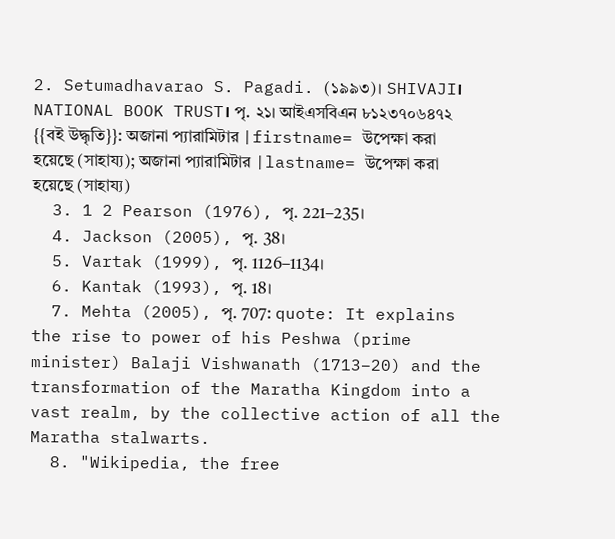2. Setumadhavarao S. Pagadi. (১৯৯৩)। SHIVAJI। NATIONAL BOOK TRUST। পৃ. ২১। আইএসবিএন ৮১২৩৭০৬৪৭২ {{বই উদ্ধৃতি}}: অজানা প্যারামিটার |firstname= উপেক্ষা করা হয়েছে (সাহায্য); অজানা প্যারামিটার |lastname= উপেক্ষা করা হয়েছে (সাহায্য)
  3. 1 2 Pearson (1976), পৃ. 221–235।
  4. Jackson (2005), পৃ. 38।
  5. Vartak (1999), পৃ. 1126–1134।
  6. Kantak (1993), পৃ. 18।
  7. Mehta (2005), পৃ. 707: quote: It explains the rise to power of his Peshwa (prime minister) Balaji Vishwanath (1713–20) and the transformation of the Maratha Kingdom into a vast realm, by the collective action of all the Maratha stalwarts.
  8. "Wikipedia, the free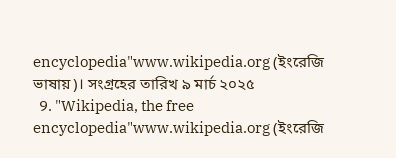encyclopedia"www.wikipedia.org (ইংরেজি ভাষায়)। সংগ্রহের তারিখ ৯ মার্চ ২০২৫
  9. "Wikipedia, the free encyclopedia"www.wikipedia.org (ইংরেজি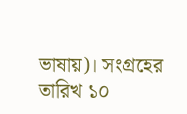ভাষায়)। সংগ্রহের তারিখ ১০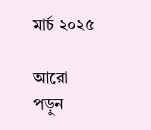মার্চ ২০২৫

আরো পড়ুন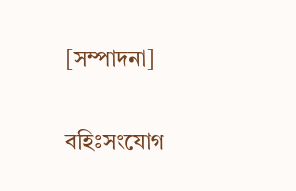[সম্পাদনা]

বহিঃসংযোগ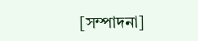[সম্পাদনা]